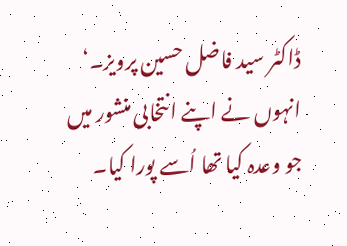ڈاکٹر سید فاضل حسین پرویز۔‘
انہوں نے اپنے انتخابی منشور میں جو وعدہ کیا تھا اُسے پورا کیا۔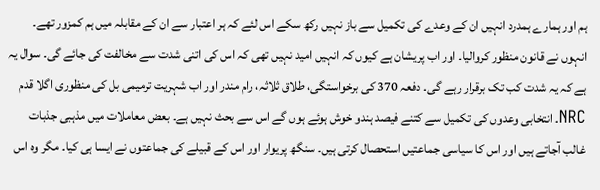ہم اور ہمارے ہمدرد انہیں ان کے وعدے کی تکمیل سے باز نہیں رکھ سکے اس لئے کہ ہر اعتبار سے ان کے مقابلہ میں ہم کمزور تھے۔ انہوں نے قانون منظور کروالیا۔ اور اب پریشان ہے کیوں کہ انہیں امید نہیں تھی کہ اس کی اتنی شدت سے مخالفت کی جائے گی۔ سوال یہ ہے کہ یہ شدت کب تک برقرار رہے گی۔ دفعہ 370 کی برخواستگی، طلاق ثلاثہ، رام مندر اور اب شہریت ترمیمی بل کی منظوری اگلا قدم NRC۔ انتخابی وعدوں کی تکمیل سے کتنے فیصد ہندو خوش ہوئے ہوں گے اس سے بحث نہیں ہے۔ بعض معاملات میں مذہبی جذبات غالب آجاتے ہیں اور اس کا سیاسی جماعتیں استحصال کرتی ہیں۔ سنگھ پریوار اور اس کے قبیلے کی جماعتوں نے ایسا ہی کیا۔ مگر وہ اس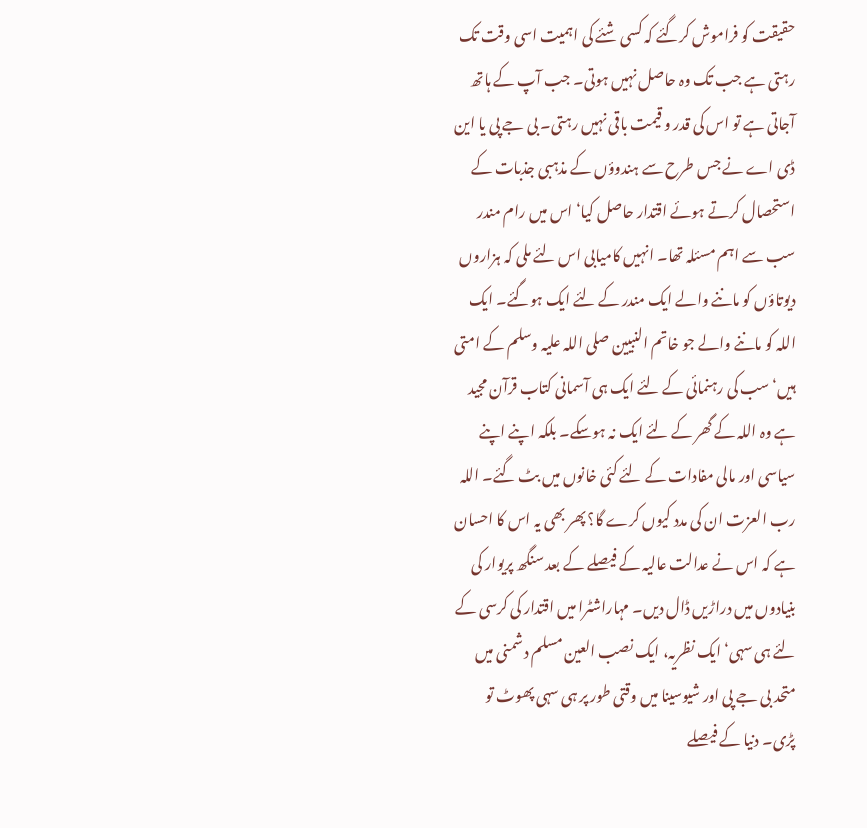حقیقت کو فراموش کرگئے کہ کسی شئے کی اہمیت اسی وقت تک رہتی ہے جب تک وہ حاصل نہیں ہوتی۔ جب آپ کے ہاتھ آجاتی ہے تو اس کی قدر و قیمت باقی نہیں رہتی۔ بی جے پی یا این ڈی اے نے جس طرح سے ہندوؤں کے مذہبی جذبات کے استحصال کرتے ہوئے اقتدار حاصل کیا‘ اس میں رام مندر سب سے اہم مسئلہ تھا۔ انہیں کامیابی اس لئے ملی کہ ہزاروں دیوتاؤں کو ماننے والے ایک مندر کے لئے ایک ہوگئے۔ ایک اللہ کو ماننے والے جو خاتم النبیین صلی اللہ علیہ وسلم کے امتی ہیں‘ سب کی رہنمائی کے لئے ایک ہی آسمانی کتاب قرآن مجید ہے وہ اللہ کے گھر کے لئے ایک نہ ہوسکے۔ بلکہ اپنے اپنے سیاسی اور مالی مفادات کے لئے کئی خانوں میں بٹ گئے۔ اللہ رب العزت ان کی مدد کیوں کرے گا؟ پھر بھی یہ اس کا احسان ہے کہ اس نے عدالت عالیہ کے فیصلے کے بعد سنگھ پریوار کی بنیادوں میں دراڑیں ڈال دیں۔ مہاراشٹرا میں اقتدار کی کرسی کے لئے ہی سہی‘ ایک نظریہ، ایک نصب العین مسلم دشمنی میں متحد بی جے پی اور شیوسینا میں وقتی طور پر ہی سہی پھوٹ تو پڑی۔ دنیا کے فیصلے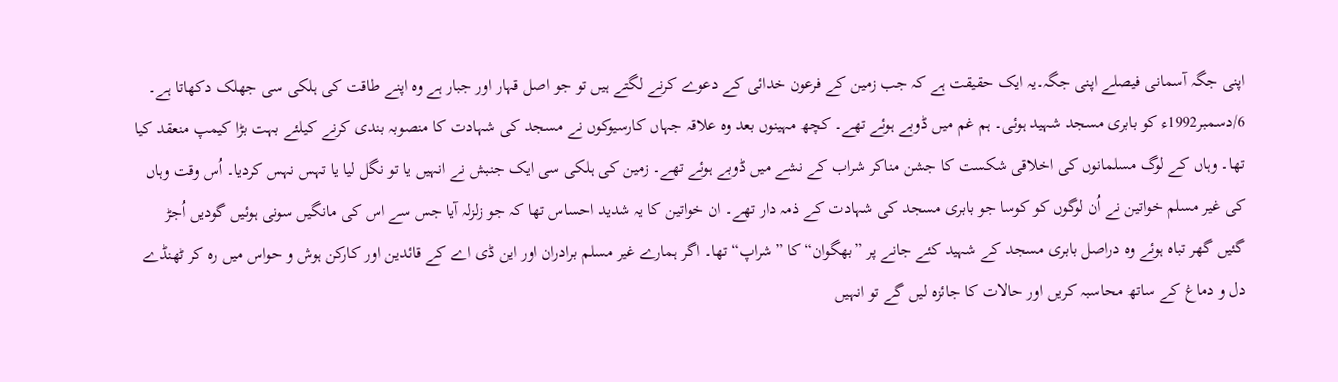اپنی جگہ آسمانی فیصلے اپنی جگہ۔یہ ایک حقیقت ہے کہ جب زمین کے فرعون خدائی کے دعوے کرنے لگتے ہیں تو جو اصل قہار اور جبار ہے وہ اپنے طاقت کی ہلکی سی جھلک دکھاتا ہے۔ 6/دسمبر1992ء کو بابری مسجد شہید ہوئی۔ ہم غم میں ڈوبے ہوئے تھے۔ کچھ مہینوں بعد وہ علاقہ جہاں کارسیوکوں نے مسجد کی شہادت کا منصوبہ بندی کرنے کیلئے بہت بڑا کیمپ منعقد کیا تھا۔ وہاں کے لوگ مسلمانوں کی اخلاقی شکست کا جشن مناکر شراب کے نشے میں ڈوبے ہوئے تھے۔ زمین کی ہلکی سی ایک جنبش نے انہیں یا تو نگل لیا یا تہس نہس کردیا۔ اُس وقت وہاں کی غیر مسلم خواتین نے اُن لوگوں کو کوسا جو بابری مسجد کی شہادت کے ذمہ دار تھے۔ ان خواتین کا یہ شدید احساس تھا کہ جو زلزلہ آیا جس سے اس کی مانگیں سونی ہوئیں گودیں اُجڑ گئیں گھر تباہ ہوئے وہ دراصل بابری مسجد کے شہید کئے جانے پر ”بھگوان“ کا ”شراپ“ تھا۔ اگر ہمارے غیر مسلم برادران اور این ڈی اے کے قائدین اور کارکن ہوش و حواس میں رہ کر ٹھنڈے دل و دماغ کے ساتھ محاسبہ کریں اور حالات کا جائزہ لیں گے تو انہیں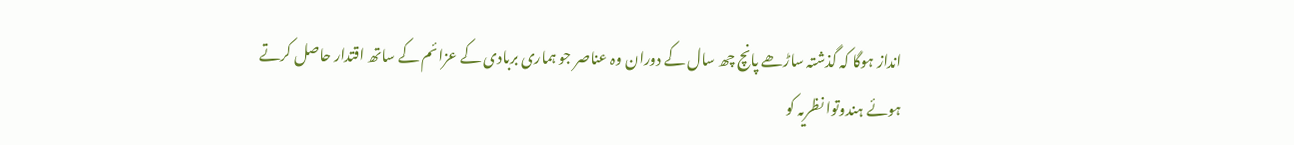انداز ہوگا کہ گذشتہ ساڑھے پانچ چھ سال کے دوران وہ عناصر جو ہماری بربادی کے عزائم کے ساتھ اقتدار حاصل کرتے ہوئے ہندوتوا نظریہ کو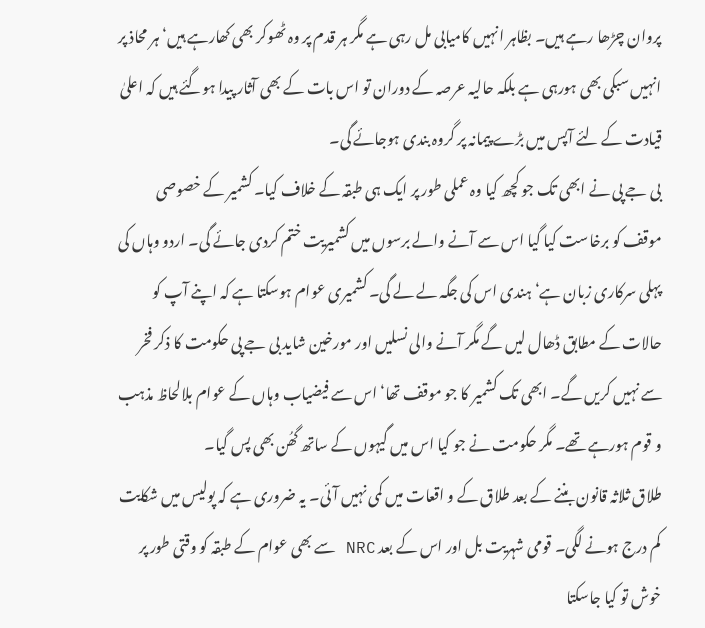پروان چڑھا رہے ہیں۔ بظاہر انہیں کامیابی مل رہی ہے مگر ہر قدم پر وہ ٹھوکر بھی کھارہے ہیں‘ ہر محاذ پر انہیں سبکی بھی ہورہی ہے بلکہ حالیہ عرصہ کے دوران تو اس بات کے بھی آثار پیدا ہوگئے ہیں کہ اعلیٰ قیادت کے لئے آپس میں بڑے پیمانہ پر گروہ بندی ہوجائے گی۔
بی جے پی نے ابھی تک جو کچھ کیا وہ عملی طور پر ایک ہی طبقہ کے خلاف کیا۔ کشمیر کے خصوصی موقف کو برخاست کیا گیا اس سے آنے والے برسوں میں کشمیریت ختم کردی جائے گی۔ اردو وہاں کی پہلی سرکاری زبان ہے‘ ہندی اس کی جگہ لے لے گی۔ کشمیری عوام ہوسکتا ہے کہ اپنے آپ کو حالات کے مطابق ڈھال لیں گے مگر آنے والی نسلیں اور مورخین شاید بی جے پی حکومت کا ذکر فخر سے نہیں کریں گے۔ ابھی تک کشمیر کا جو موقف تھا‘ اس سے فیضیاب وہاں کے عوام بلالحاظ مذہب و قوم ہورہے تھے۔ مگر حکومت نے جو کیا اس میں گیہوں کے ساتھ گھُن بھی پس گیا۔
طلاق ثلاثہ قانون بننے کے بعد طلاق کے و اقعات میں کمی نہیں آئی۔ یہ ضروری ہے کہ پولیس میں شکایت کم درج ہونے لگی۔ قومی شہریت بل اور اس کے بعد NRC سے بھی عوام کے طبقہ کو وقتی طور پر خوش تو کیا جاسکتا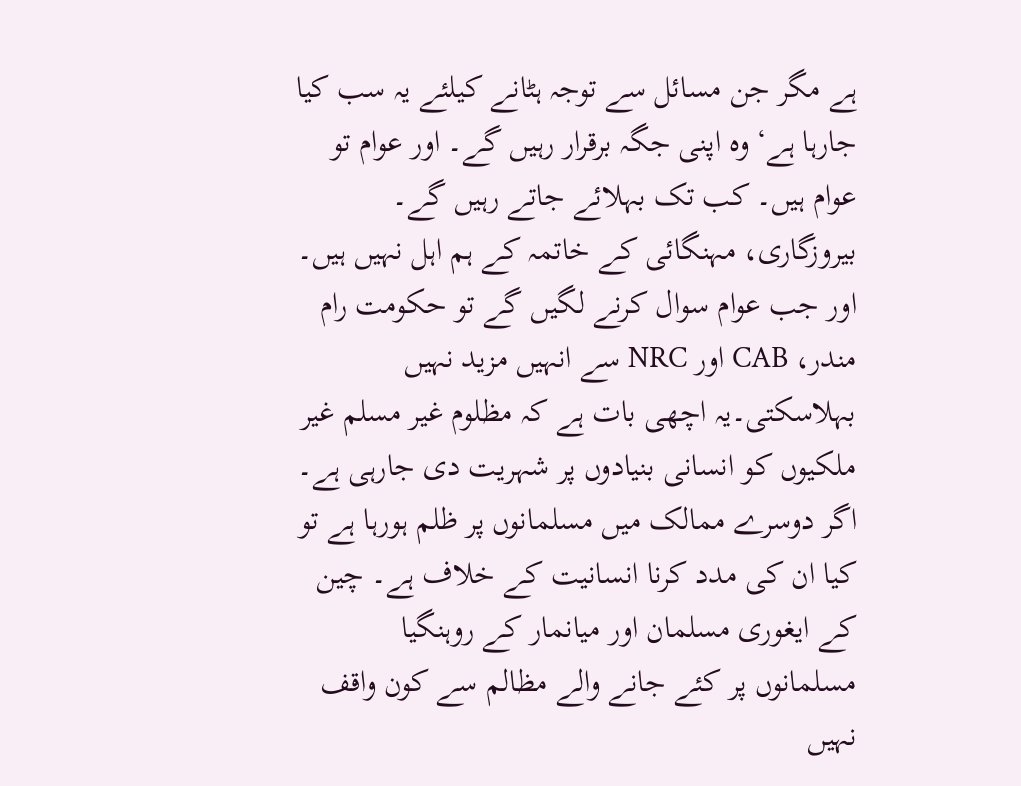ہے مگر جن مسائل سے توجہ ہٹانے کیلئے یہ سب کیا جارہا ہے‘ وہ اپنی جگہ برقرار رہیں گے۔ اور عوام تو عوام ہیں۔ کب تک بہلائے جاتے رہیں گے۔ بیروزگاری، مہنگائی کے خاتمہ کے ہم اہل نہیں ہیں۔ اور جب عوام سوال کرنے لگیں گے تو حکومت رام مندر، CAB اور NRC سے انہیں مزید نہیں بہلاسکتی۔یہ اچھی بات ہے کہ مظلوم غیر مسلم غیر ملکیوں کو انسانی بنیادوں پر شہریت دی جارہی ہے۔
اگر دوسرے ممالک میں مسلمانوں پر ظلم ہورہا ہے تو کیا ان کی مدد کرنا انسانیت کے خلاف ہے۔ چین کے ایغوری مسلمان اور میانمار کے روہنگیا مسلمانوں پر کئے جانے والے مظالم سے کون واقف نہیں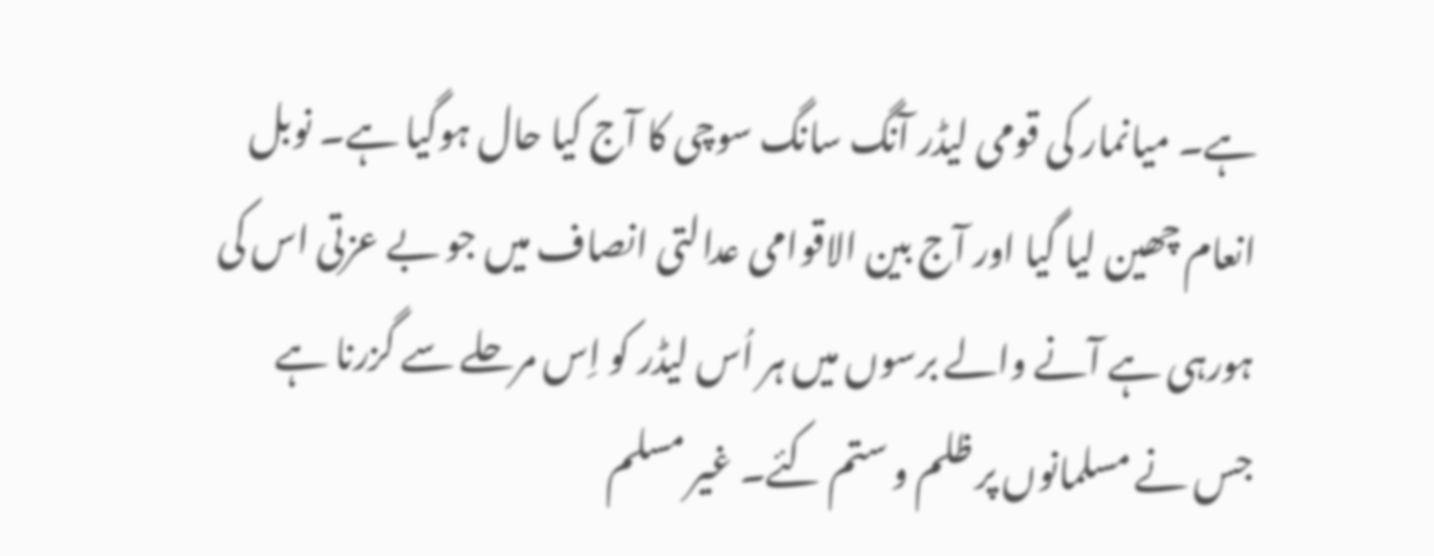ہے۔ میانمار کی قومی لیڈر آنگ سانگ سوچی کا آج کیا حال ہوگیا ہے۔ نوبل انعام چھین لیا گیا اور آج بین الاقوامی عدالتی انصاف میں جو بے عزتی اس کی ہورہی ہے آنے والے برسوں میں ہر اُس لیڈر کو اِس مرحلے سے گزرنا ہے جس نے مسلمانوں پر ظلم و ستم کئے۔ غیر مسلم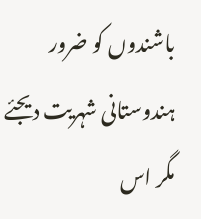باشندوں کو ضرور ہندوستانی شہریت دیجئے مگر اس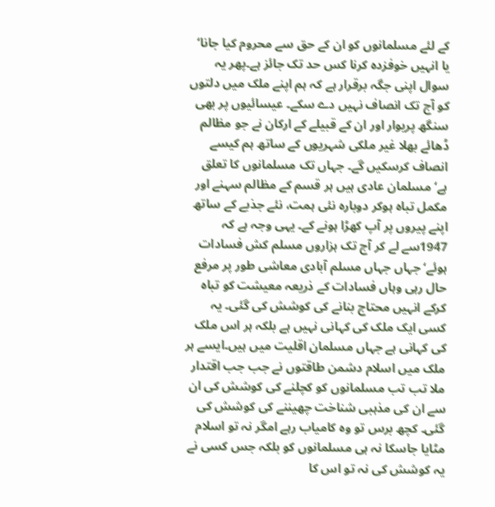کے لئے مسلمانوں کو ان کے حق سے محروم کیا جانا‘ یا انہیں خوفزدہ کرنا کس حد تک جائز ہے۔پھر یہ سوال اپنی جگہ برقرار ہے کہ ہم اپنے ملک میں دلتوں کو آج تک انصاف نہیں دے سکے۔ عیسائیوں پر بھی سنگھ پریوار اور ان کے قبیلے کے ارکان نے جو مظالم ڈھائے بھلا غیر ملکی شہریوں کے ساتھ ہم کیسے انصاف کرسکیں گے۔ جہاں تک مسلمانوں کا تعلق ہے‘ مسلمان عادی ہیں ہر قسم کے مظالم سہنے اور مکمل تباہ ہوکر دوبارہ نئی ہمت، نئے جذبے کے ساتھ اپنے پیروں پر آپ کھڑا ہونے کے۔ یہی وجہ ہے کہ 1947سے لے کر آج تک ہزاروں مسلم کش فسادات ہوئے‘ جہاں جہاں مسلم آبادی معاشی طور پر مرفع حال رہی وہاں فسادات کے ذریعہ معیشت کو تباہ کرکے انہیں محتاج بنانے کی کوشش کی گئی۔ یہ کسی ایک ملک کی کہانی نہیں ہے بلکہ ہر اس ملک کی کہانی ہے جہاں مسلمان اقلیت میں ہیں۔ایسے ہر ملک میں اسلام دشمن طاقتوں نے جب جب اقتدار ملا تب تب مسلمانوں کو کچلنے کی کوشش کی ان سے ان کی مذہبی شناخت چھیننے کی کوشش کی گئی۔ کچھ برس تو وہ کامیاب رہے امگر نہ تو اسلام مٹایا جاسکا نہ ہی مسلمانوں کو بلکہ جس کسی نے یہ کوشش کی نہ تو اس کا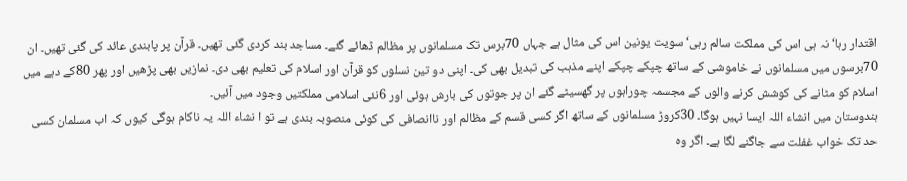اقتدار رہا‘ نہ ہی اس کی مملکت سالم رہی‘ سویت یونین اس کی مثال ہے جہاں 70برس تک مسلمانوں پر مظالم ڈھائے گئے۔ مساجد بند کردی گئی تھیں۔ قرآن پر پابندی عائد کی گئی تھیں۔ ان 70برسوں میں مسلمانوں نے خاموشی کے ساتھ چپکے چپکے اپنے مذہب کی تبدیل بھی کی۔ اپنی دو تین نسلوں کو قرآن اور اسلام کی تعلیم بھی دی۔ نمازیں بھی پڑھیں اور پھر 80کے دہے میں اسلام کو مٹانے کی کوشش کرنے والوں کے مجسمہ چوراہوں پر گھسیٹے گئے ان پر جوتوں کی بارش ہوئی اور 6نئی اسلامی مملکتیں وجود میں آئیں۔
ہندوستان میں انشاء اللہ ایسا نہیں ہوگا۔ 30کروڑ مسلمانوں کے ساتھ اگر کسی قسم کے مظالم اور ناانصافی کی کوئی منصوبہ بندی ہے تو ا نشاء اللہ یہ ناکام ہوگی کیوں کہ اب مسلمان کسی حد تک خواب غفلت سے جاگنے لگا ہے۔ اگر وہ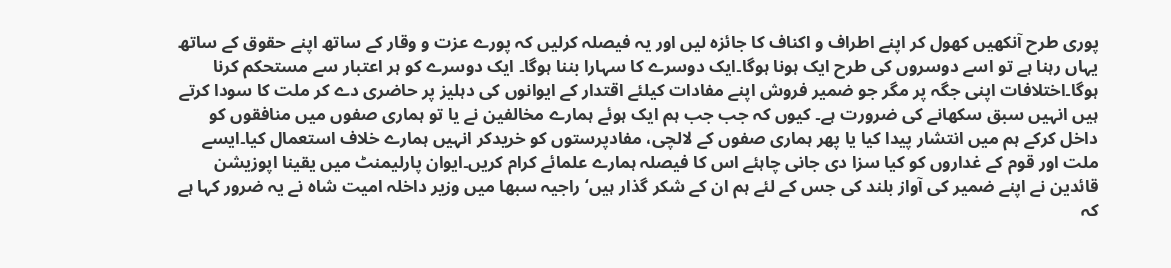پوری طرح آنکھیں کھول کر اپنے اطراف و اکناف کا جائزہ لیں اور یہ فیصلہ کرلیں کہ پورے عزت و وقار کے ساتھ اپنے حقوق کے ساتھ یہاں رہنا ہے تو اسے دوسروں کی طرح ایک ہونا ہوگا۔ایک دوسرے کا سہارا بننا ہوگا۔ ایک دوسرے کو ہر اعتبار سے مستحکم کرنا ہوگا۔اختلافات اپنی جگہ پر مگر جو ضمیر فروش اپنے مفادات کیلئے اقتدار کے ایوانوں کی دہلیز پر حاضری دے کر ملت کا سودا کرتے ہیں انہیں سبق سکھانے کی ضرورت ہے۔ کیوں کہ جب جب ہم ایک ہوئے ہمارے مخالفین نے یا تو ہماری صفوں میں منافقوں کو داخل کرکے ہم میں انتشار پیدا کیا یا پھر ہماری صفوں کے لالچی، مفادپرستوں کو خریدکر انہیں ہمارے خلاف استعمال کیا۔ایسے ملت اور قوم کے غداروں کو کیا سزا دی جانی چاہئے اس کا فیصلہ ہمارے علمائے کرام کریں۔ایوان پارلیمنٹ میں یقینا اپوزیشن قائدین نے اپنے ضمیر کی آواز بلند کی جس کے لئے ہم ان کے شکر گذار ہیں‘ راجیہ سبھا میں وزیر داخلہ امیت شاہ نے یہ ضرور کہا ہے کہ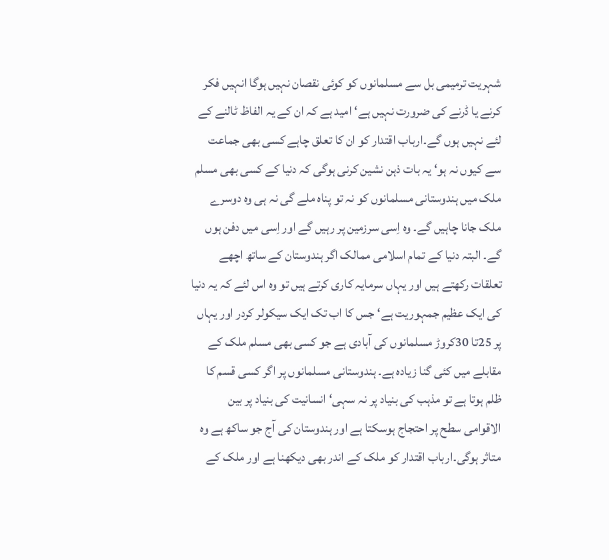شہریت ترمیمی بل سے مسلمانوں کو کوئی نقصان نہیں ہوگا انہیں فکر کرنے یا ڈرنے کی ضرورت نہیں ہے‘ امید ہے کہ ان کے یہ الفاظ ٹالنے کے لئے نہیں ہوں گے۔ارباب اقتدار کو ان کا تعلق چاہے کسی بھی جماعت سے کیوں نہ ہو‘ یہ بات ذہن نشین کرنی ہوگی کہ دنیا کے کسی بھی مسلم ملک میں ہندوستانی مسلمانوں کو نہ تو پناہ ملے گی نہ ہی وہ دوسرے ملک جانا چاہیں گے۔ وہ اِسی سرزمین پر رہیں گے اور اِسی میں دفن ہوں گے۔ البتہ دنیا کے تمام اسلامی ممالک اگر ہندوستان کے ساتھ اچھے تعلقات رکھتے ہیں اور یہاں سرمایہ کاری کرتے ہیں تو وہ اس لئے کہ یہ دنیا کی ایک عظیم جمہوریت ہے‘ جس کا اب تک ایک سیکولر کردر اور یہاں پر 25تا 30کروڑ مسلمانوں کی آبادی ہے جو کسی بھی مسلم ملک کے مقابلے میں کئی گنا زیادہ ہے۔ ہندوستانی مسلمانوں پر اگر کسی قسم کا ظلم ہوتا ہے تو مذہب کی بنیاد پر نہ سہی‘ انسانیت کی بنیاد پر بین الاقوامی سطح پر احتجاج ہوسکتا ہے اور ہندوستان کی آج جو ساکھ ہے وہ متاثر ہوگی۔ارباب اقتدار کو ملک کے اندر بھی دیکھنا ہے اور ملک کے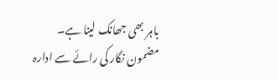باہر بھی جھانک لینا ہے۔
مضمون نگار کی رائے سے ادارہ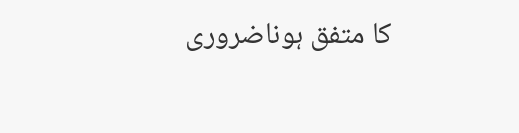کا متفق ہوناضروری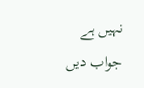نہیں ہے
جواب دیں